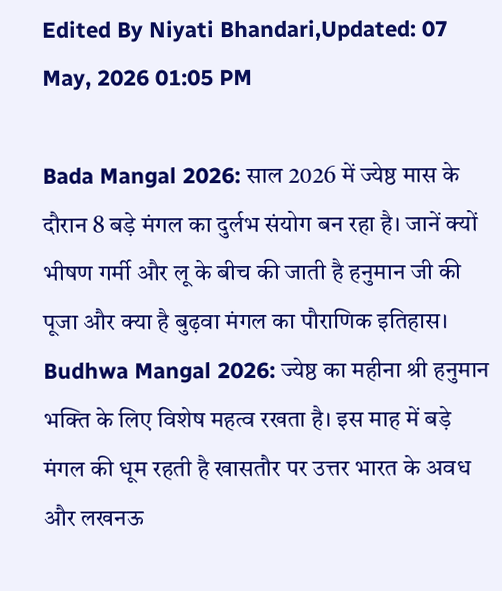Edited By Niyati Bhandari,Updated: 07 May, 2026 01:05 PM

Bada Mangal 2026: साल 2026 में ज्येष्ठ मास के दौरान 8 बड़े मंगल का दुर्लभ संयोग बन रहा है। जानें क्यों भीषण गर्मी और लू के बीच की जाती है हनुमान जी की पूजा और क्या है बुढ़वा मंगल का पौराणिक इतिहास।
Budhwa Mangal 2026: ज्येष्ठ का महीना श्री हनुमान भक्ति के लिए विशेष महत्व रखता है। इस माह में बड़े मंगल की धूम रहती है खासतौर पर उत्तर भारत के अवध और लखनऊ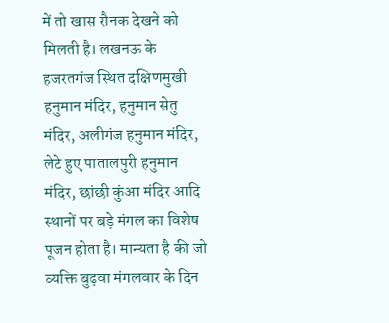में तो खास रौनक देखने को मिलती है। लखनऊ के हजरतगंज स्थित दक्षिणमुखी हनुमान मंदिर, हनुमान सेतु मंदिर, अलीगंज हनुमान मंदिर, लेटे हुए पातालपुरी हनुमान मंदिर, छांछी कुंआ मंदिर आदि स्थानों पर बड़े मंगल का विशेष पूजन होता है। मान्यता है की जो व्यक्ति बुढ़वा मंगलवार के दिन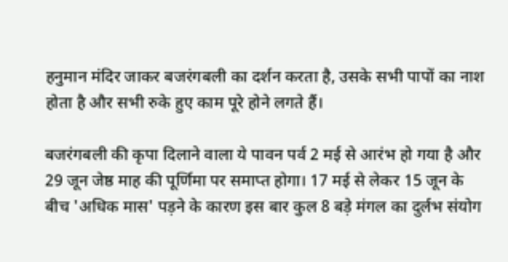हनुमान मंदिर जाकर बजरंगबली का दर्शन करता है, उसके सभी पापों का नाश होता है और सभी रुके हुए काम पूरे होने लगते हैं।

बजरंगबली की कृपा दिलाने वाला ये पावन पर्व 2 मई से आरंभ हो गया है और 29 जून जेष्ठ माह की पूर्णिमा पर समाप्त होगा। 17 मई से लेकर 15 जून के बीच 'अधिक मास' पड़ने के कारण इस बार कुल 8 बड़े मंगल का दुर्लभ संयोग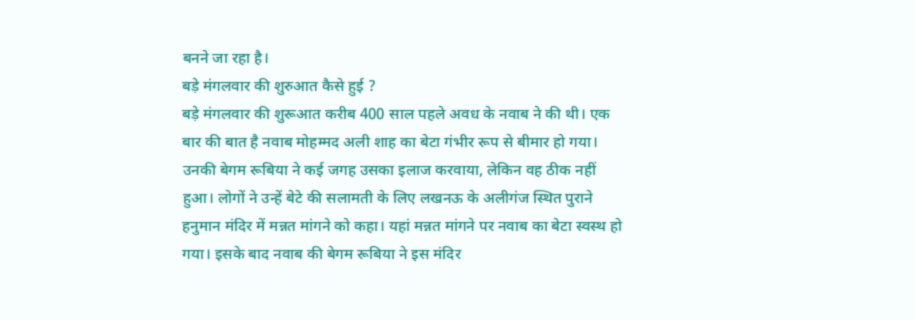बनने जा रहा है।
बड़े मंगलवार की शुरुआत कैसे हुई ?
बड़े मंगलवार की शुरूआत करीब 400 साल पहले अवध के नवाब ने की थी। एक बार की बात है नवाब मोहम्मद अली शाह का बेटा गंभीर रूप से बीमार हो गया। उनकी बेगम रूबिया ने कई जगह उसका इलाज करवाया, लेकिन वह ठीक नहीं हुआ। लोगों ने उन्हें बेटे की सलामती के लिए लखनऊ के अलीगंज स्थित पुराने हनुमान मंदिर में मन्नत मांगने को कहा। यहां मन्नत मांगने पर नवाब का बेटा स्वस्थ हो गया। इसके बाद नवाब की बेगम रूबिया ने इस मंदिर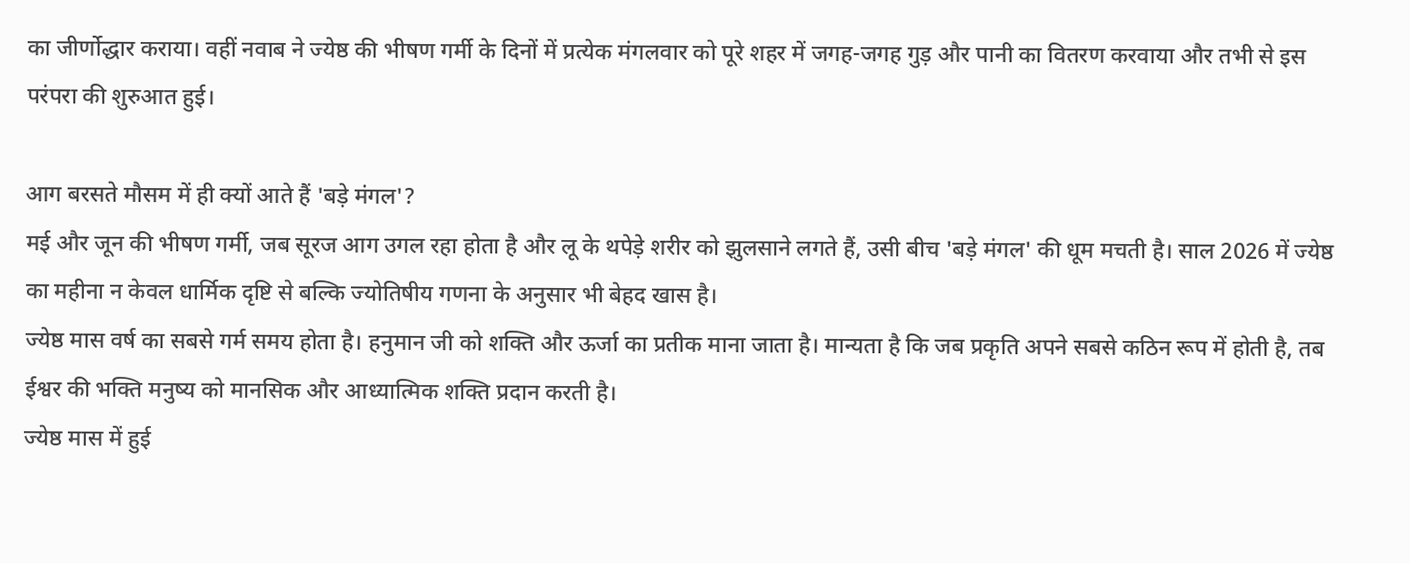का जीर्णोद्धार कराया। वहीं नवाब ने ज्येष्ठ की भीषण गर्मी के दिनों में प्रत्येक मंगलवार को पूरे शहर में जगह-जगह गुड़ और पानी का वितरण करवाया और तभी से इस परंपरा की शुरुआत हुई।

आग बरसते मौसम में ही क्यों आते हैं 'बड़े मंगल'?
मई और जून की भीषण गर्मी, जब सूरज आग उगल रहा होता है और लू के थपेड़े शरीर को झुलसाने लगते हैं, उसी बीच 'बड़े मंगल' की धूम मचती है। साल 2026 में ज्येष्ठ का महीना न केवल धार्मिक दृष्टि से बल्कि ज्योतिषीय गणना के अनुसार भी बेहद खास है।
ज्येष्ठ मास वर्ष का सबसे गर्म समय होता है। हनुमान जी को शक्ति और ऊर्जा का प्रतीक माना जाता है। मान्यता है कि जब प्रकृति अपने सबसे कठिन रूप में होती है, तब ईश्वर की भक्ति मनुष्य को मानसिक और आध्यात्मिक शक्ति प्रदान करती है।
ज्येष्ठ मास में हुई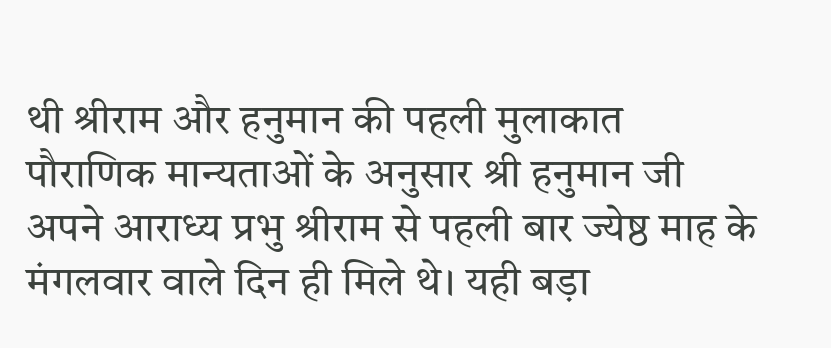थी श्रीराम और हनुमान की पहली मुलाकात
पौराणिक मान्यताओं के अनुसार श्री हनुमान जी अपने आराध्य प्रभु श्रीराम से पहली बार ज्येष्ठ माह के मंगलवार वाले दिन ही मिले थे। यही बड़ा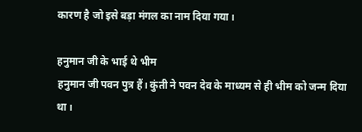कारण है जो इसे बड़ा मंगल का नाम दिया गया।

हनुमान जी के भाई थे भीम
हनुमान जी पवन पुत्र हैं। कुंती ने पवन देव के माध्यम से ही भीम को जन्म दिया था।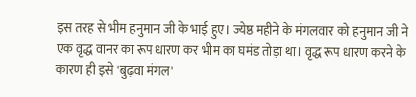इस तरह से भीम हनुमान जी के भाई हुए। ज्येष्ठ महीने के मंगलवार को हनुमान जी ने एक वृद्ध वानर का रूप धारण कर भीम का घमंड तोड़ा था। वृद्ध रूप धारण करने के कारण ही इसे 'बुढ़वा मंगल'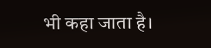भी कहा जाता है।